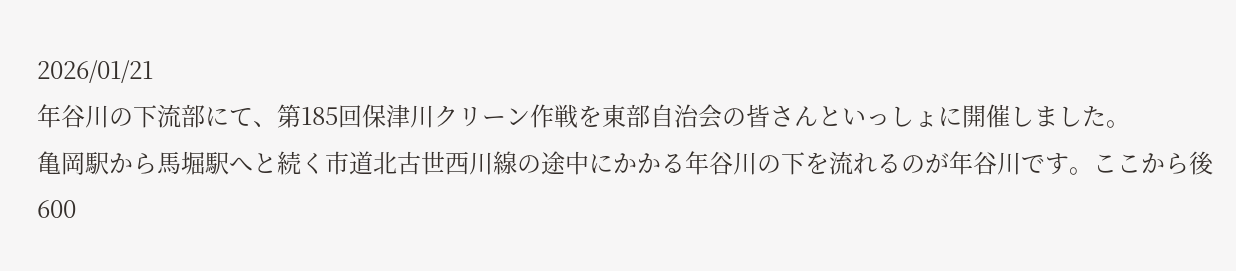2026/01/21
年谷川の下流部にて、第185回保津川クリーン作戦を東部自治会の皆さんといっしょに開催しました。
亀岡駅から馬堀駅へと続く市道北古世西川線の途中にかかる年谷川の下を流れるのが年谷川です。ここから後600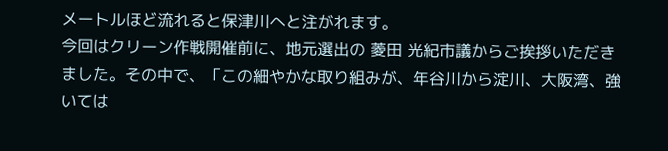メートルほど流れると保津川へと注がれます。
今回はクリーン作戦開催前に、地元選出の 菱田 光紀市議からご挨拶いただきました。その中で、「この細やかな取り組みが、年谷川から淀川、大阪湾、強いては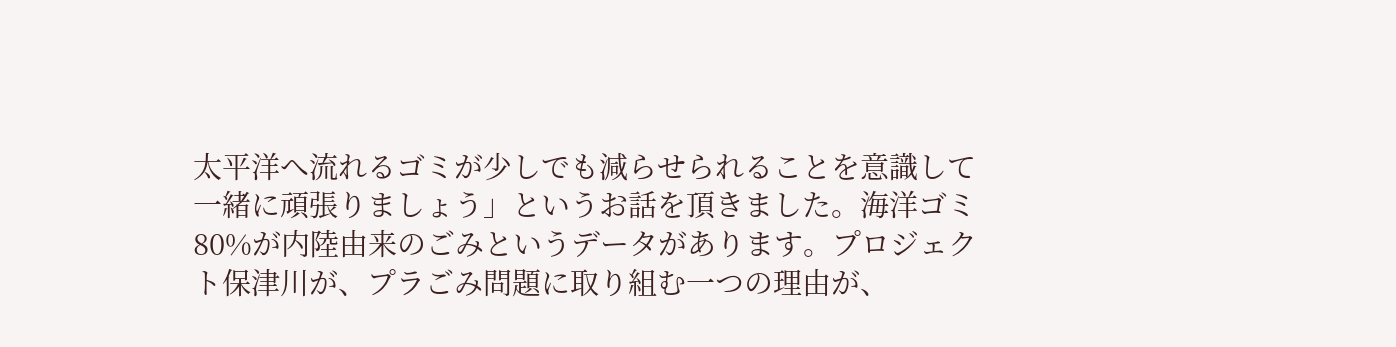太平洋へ流れるゴミが少しでも減らせられることを意識して一緒に頑張りましょう」というお話を頂きました。海洋ゴミ80%が内陸由来のごみというデータがあります。プロジェクト保津川が、プラごみ問題に取り組む一つの理由が、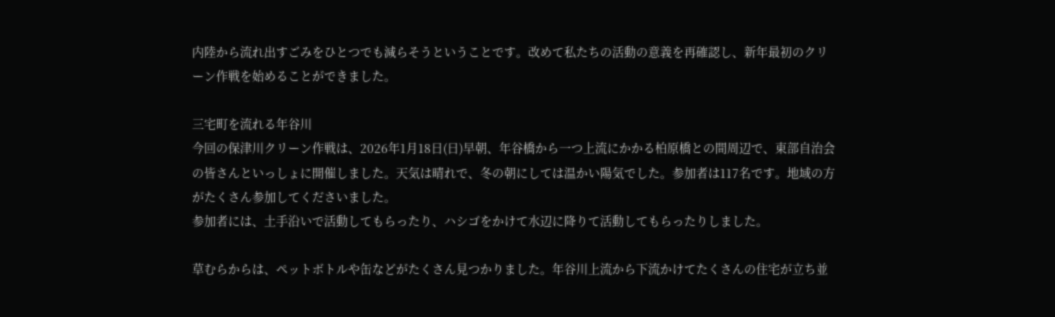内陸から流れ出すごみをひとつでも減らそうということです。改めて私たちの活動の意義を再確認し、新年最初のクリーン作戦を始めることができました。

三宅町を流れる年谷川
今回の保津川クリーン作戦は、2026年1月18日(日)早朝、年谷橋から一つ上流にかかる柏原橋との間周辺で、東部自治会の皆さんといっしょに開催しました。天気は晴れで、冬の朝にしては温かい陽気でした。参加者は117名です。地域の方がたくさん参加してくださいました。
参加者には、土手沿いで活動してもらったり、ハシゴをかけて水辺に降りて活動してもらったりしました。

草むらからは、ペットボトルや缶などがたくさん見つかりました。年谷川上流から下流かけてたくさんの住宅が立ち並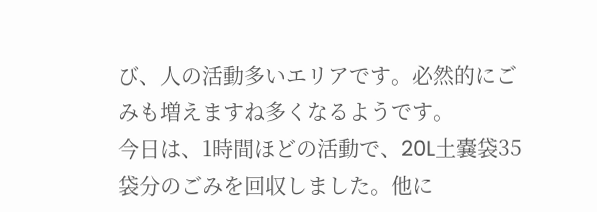び、人の活動多いエリアです。必然的にごみも増えますね多くなるようです。
今日は、1時間ほどの活動で、20L土嚢袋35袋分のごみを回収しました。他に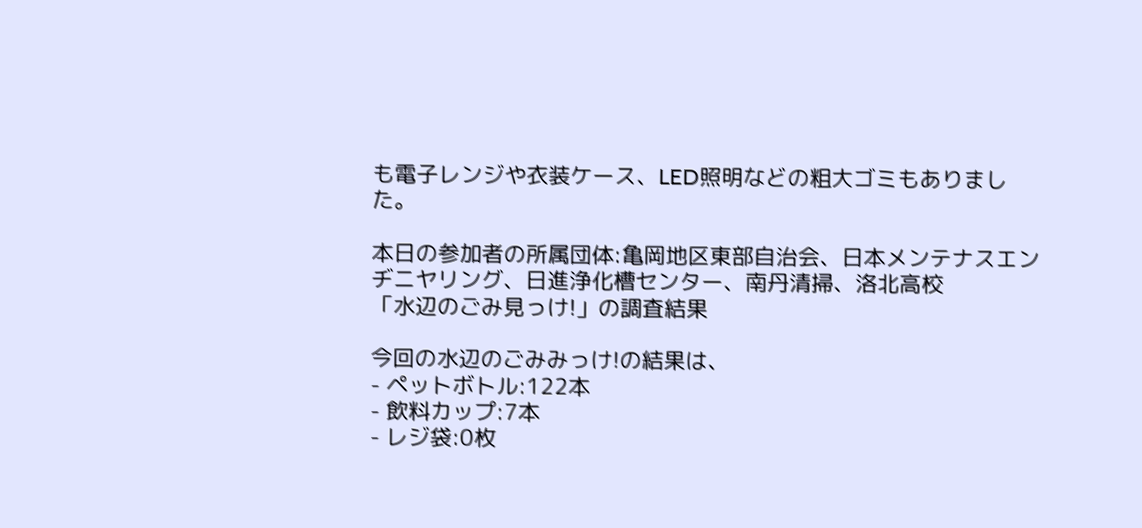も電子レンジや衣装ケース、LED照明などの粗大ゴミもありました。

本日の参加者の所属団体:亀岡地区東部自治会、日本メンテナスエンヂニヤリング、日進浄化槽センター、南丹清掃、洛北高校
「水辺のごみ見っけ!」の調査結果

今回の水辺のごみみっけ!の結果は、
- ペットボトル:122本
- 飲料カップ:7本
- レジ袋:0枚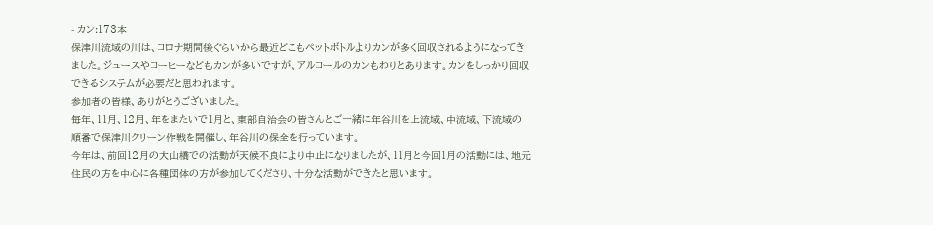- カン:173本
保津川流域の川は、コロナ期間後ぐらいから最近どこもペットボトルよりカンが多く回収されるようになってきました。ジュースやコーヒーなどもカンが多いですが、アルコールのカンもわりとあります。カンをしっかり回収できるシステムが必要だと思われます。
参加者の皆様、ありがとうございました。
毎年、11月、12月、年をまたいで1月と、東部自治会の皆さんとご一緒に年谷川を上流域、中流域、下流域の順番で保津川クリーン作戦を開催し、年谷川の保全を行っています。
今年は、前回12月の大山橋での活動が天候不良により中止になりましたが、11月と今回1月の活動には、地元住民の方を中心に各種団体の方が参加してくださり、十分な活動ができたと思います。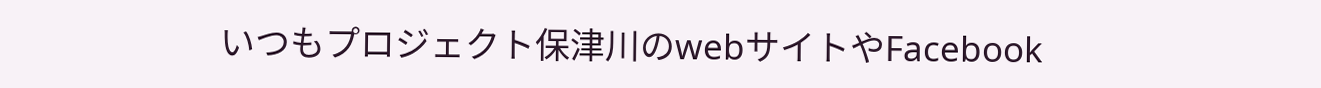いつもプロジェクト保津川のwebサイトやFacebook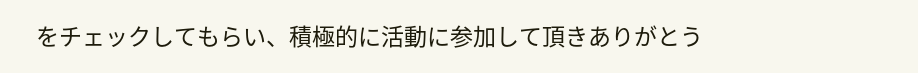をチェックしてもらい、積極的に活動に参加して頂きありがとう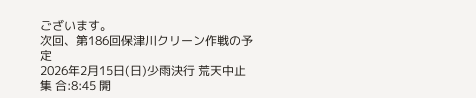ございます。
次回、第186回保津川クリーン作戦の予定
2026年2月15日(日)少雨決行 荒天中止
集 合:8:45 開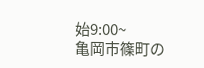始9:00~
亀岡市篠町の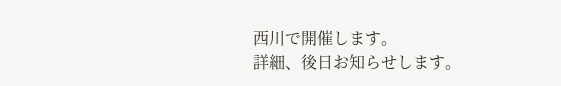西川で開催します。
詳細、後日お知らせします。